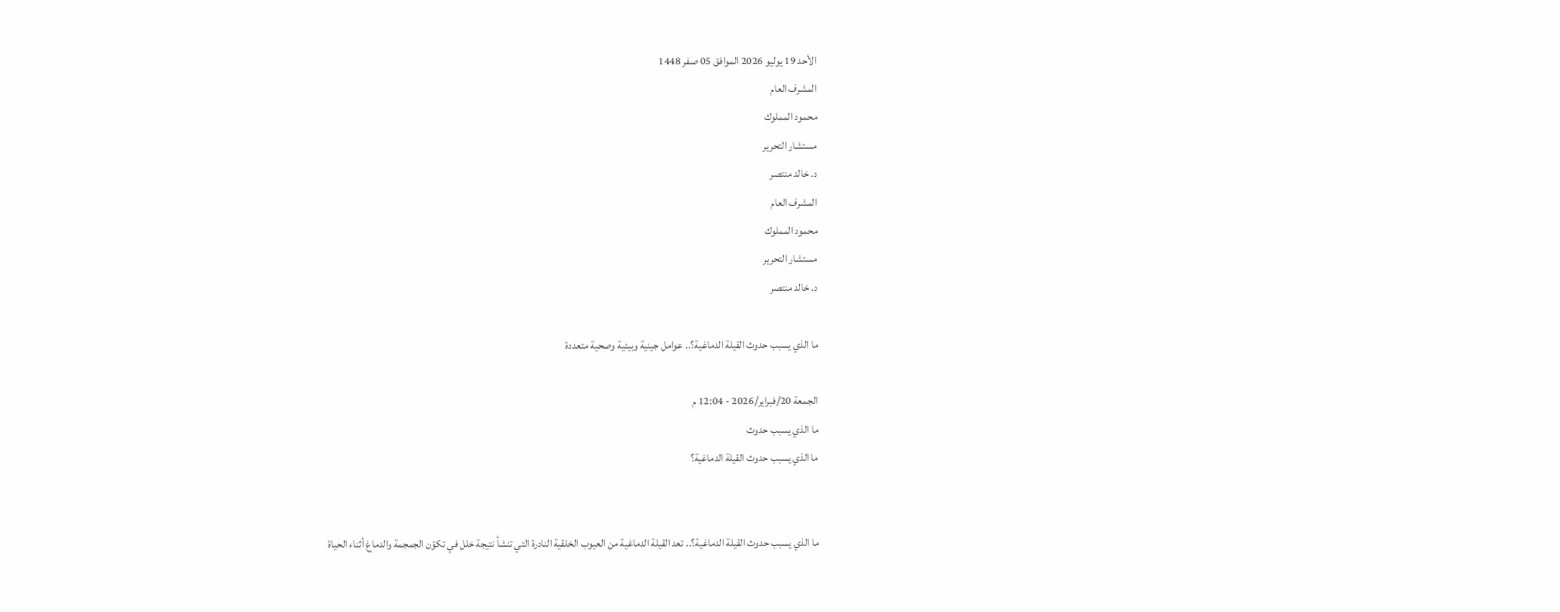الأحد 19 يوليو 2026 الموافق 05 صفر 1448
المشرف العام
محمود المملوك
مستشار التحرير
د. خالد منتصر
المشرف العام
محمود المملوك
مستشار التحرير
د. خالد منتصر

ما الذي يسبب حدوث القيلة الدماغية؟.. عوامل جينية وبيئية وصحية متعددة

الجمعة 20/فبراير/2026 - 12:04 م
ما الذي يسبب حدوث
ما الذي يسبب حدوث القيلة الدماغية؟


ما الذي يسبب حدوث القيلة الدماغية؟.. تعد القيلة الدماغية من العيوب الخلقية النادرة التي تنشأ نتيجة خلل في تكوّن الجمجمة والدماغ أثناء الحياة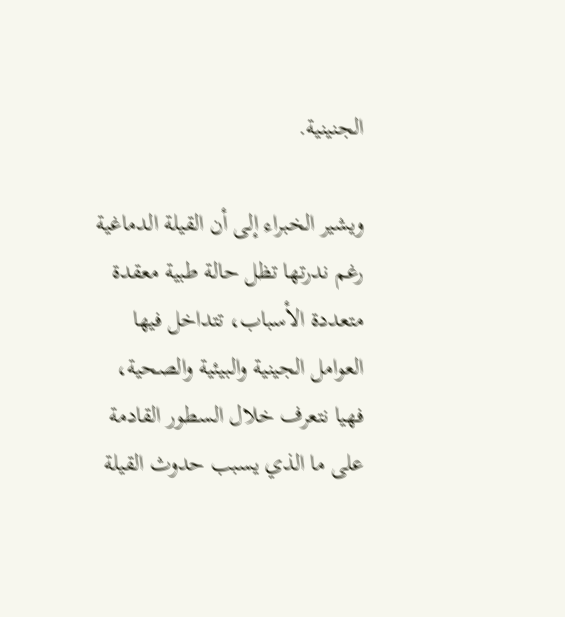الجنينية.

ويشير الخبراء إلى أن القيلة الدماغية رغم ندرتها تظل حالة طبية معقدة متعددة الأسباب، تتداخل فيها العوامل الجينية والبيئية والصحية، فهيا نتعرف خلال السطور القادمة على ما الذي يسبب حدوث القيلة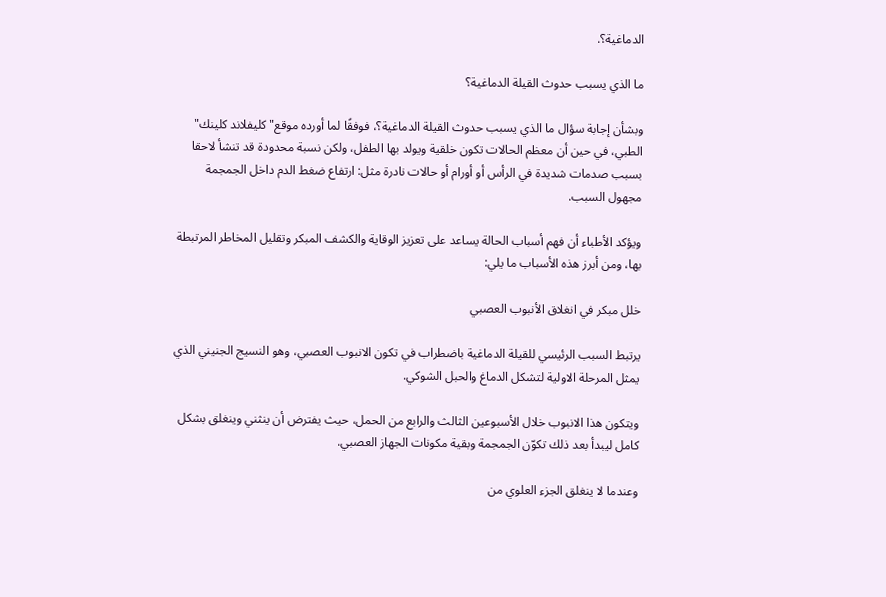الدماغية؟.

ما الذي يسبب حدوث القيلة الدماغية؟

وبشأن إجابة سؤال ما الذي يسبب حدوث القيلة الدماغية؟، فوفقًا لما أورده موقع" كليفلاند كلينك" الطبي، في حين أن معظم الحالات تكون خلقية ويولد بها الطفل، ولكن نسبة محدودة قد تنشأ لاحقا بسبب صدمات شديدة في الرأس أو أورام أو حالات نادرة مثل: ارتفاع ضغط الدم داخل الجمجمة مجهول السبب.

ويؤكد الأطباء أن فهم أسباب الحالة يساعد على تعزيز الوقاية والكشف المبكر وتقليل المخاطر المرتبطة بها، ومن أبرز هذه الأسباب ما يلي:

خلل مبكر في انغلاق الأنبوب العصبي

يرتبط السبب الرئيسي للقيلة الدماغية باضطراب في تكون الانبوب العصبي، وهو النسيج الجنيني الذي يمثل المرحلة الاولية لتشكل الدماغ والحبل الشوكي.

ويتكون هذا الانبوب خلال الأسبوعين الثالث والرابع من الحمل، حيث يفترض أن ينثني وينغلق بشكل كامل ليبدأ بعد ذلك تكوّن الجمجمة وبقية مكونات الجهاز العصبي.

وعندما لا ينغلق الجزء العلوي من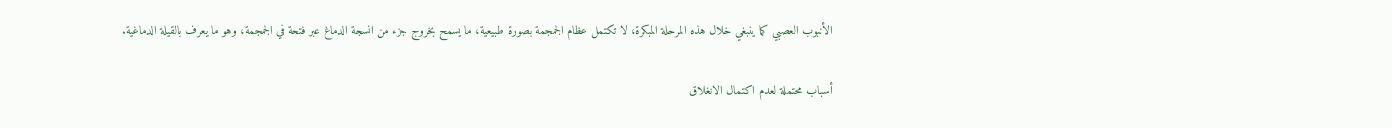الأنبوب العصبي كما ينبغي خلال هذه المرحلة المبكرة، لا تكتمل عظام الجمجمة بصورة طبيعية، ما يسمح بخروج جزء من انسجة الدماغ عبر فتحة في الجمجمة، وهو ما يعرف بالقيلة الدماغية.

أسباب محتملة لعدم اكتمال الانغلاق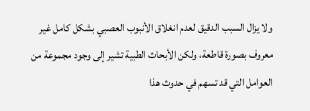ولا يزال السبب الدقيق لعدم انغلاق الأنبوب العصبي بشكل كامل غير معروف بصورة قاطعة، ولكن الأبحاث الطبية تشير إلى وجود مجموعة من العوامل التي قد تسهم في حدوث هذا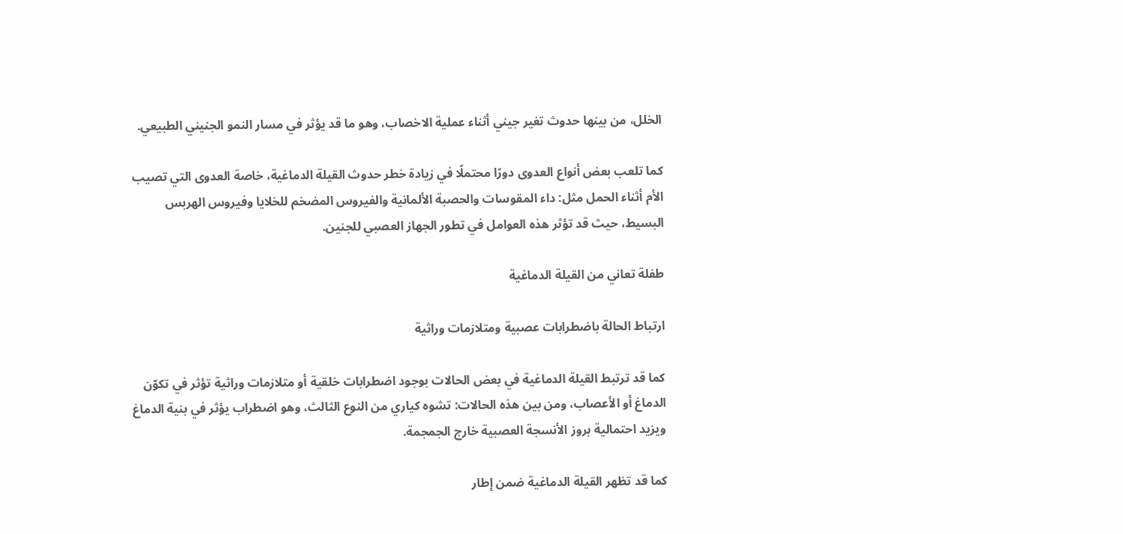الخلل، من بينها حدوث تغير جيني أثناء عملية الاخصاب، وهو ما قد يؤثر في مسار النمو الجنيني الطبيعي.

كما تلعب بعض أنواع العدوى دورًا محتملًا في زيادة خطر حدوث القيلة الدماغية، خاصة العدوى التي تصيب الأم أثناء الحمل مثل: داء المقوسات والحصبة الألمانية والفيروس المضخم للخلايا وفيروس الهربس البسيط، حيث قد تؤثر هذه العوامل في تطور الجهاز العصبي للجنين.

طفلة تعاني من القيلة الدماغية

ارتباط الحالة باضطرابات عصبية ومتلازمات وراثية

كما قد ترتبط القيلة الدماغية في بعض الحالات بوجود اضطرابات خلقية أو متلازمات وراثية تؤثر في تكوّن الدماغ أو الأعصاب، ومن بين هذه الحالات: تشوه كياري من النوع الثالث، وهو اضطراب يؤثر في بنية الدماغ ويزيد احتمالية بروز الأنسجة العصبية خارج الجمجمة.

كما قد تظهر القيلة الدماغية ضمن إطار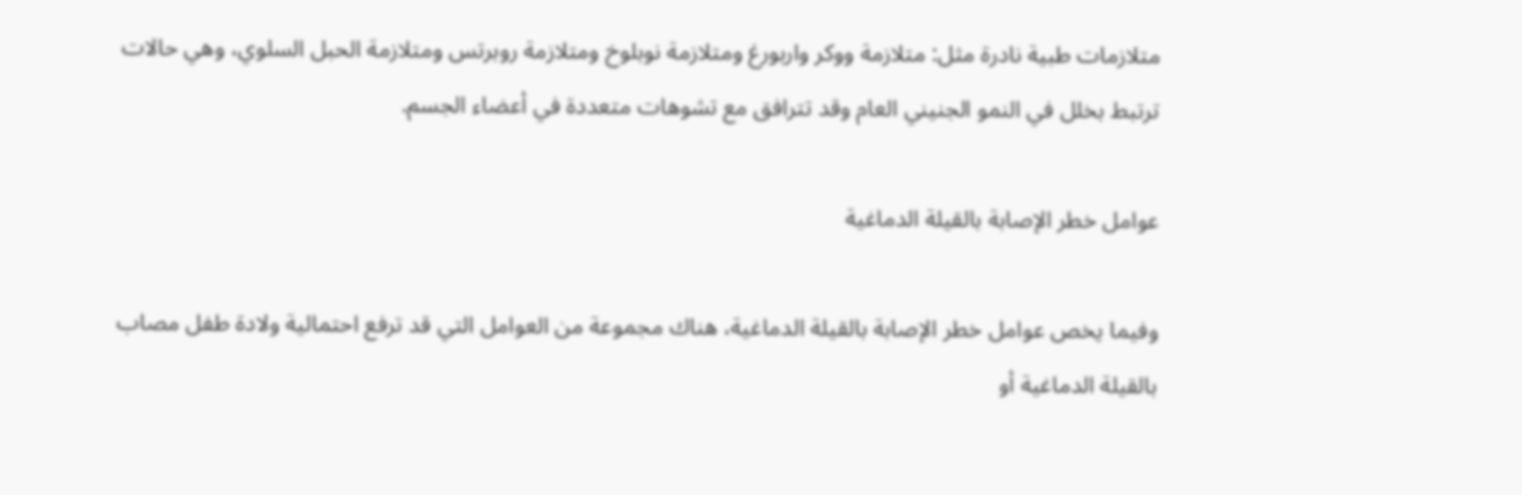متلازمات طبية نادرة مثل: متلازمة ووكر واربورغ ومتلازمة نوبلوخ ومتلازمة روبرتس ومتلازمة الحبل السلوي، وهي حالات ترتبط بخلل في النمو الجنيني العام وقد تترافق مع تشوهات متعددة في أعضاء الجسم.

عوامل خطر الإصابة بالقيلة الدماغية

وفيما يخص عوامل خطر الإصابة بالقيلة الدماغية، هناك مجموعة من العوامل التي قد ترفع احتمالية ولادة طفل مصاب بالقيلة الدماغية أو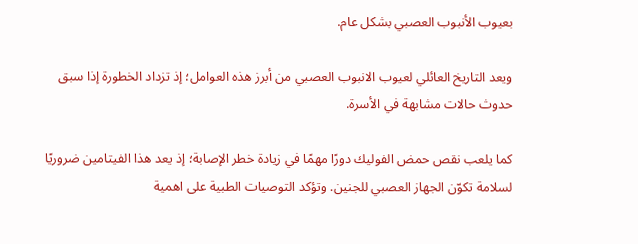بعيوب الأنبوب العصبي بشكل عام.

ويعد التاريخ العائلي لعيوب الانبوب العصبي من أبرز هذه العوامل؛ إذ تزداد الخطورة إذا سبق حدوث حالات مشابهة في الأسرة.

كما يلعب نقص حمض الفوليك دورًا مهمًا في زيادة خطر الإصابة؛ إذ يعد هذا الفيتامين ضروريًا لسلامة تكوّن الجهاز العصبي للجنين. وتؤكد التوصيات الطبية على اهمية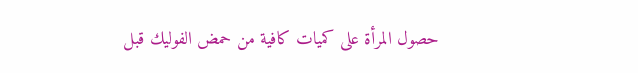حصول المرأة على كميات كافية من حمض الفوليك قبل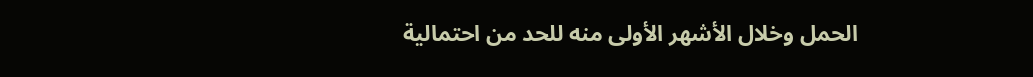الحمل وخلال الأشهر الأولى منه للحد من احتمالية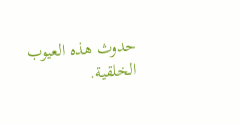حدوث هذه العيوب الخلقية.